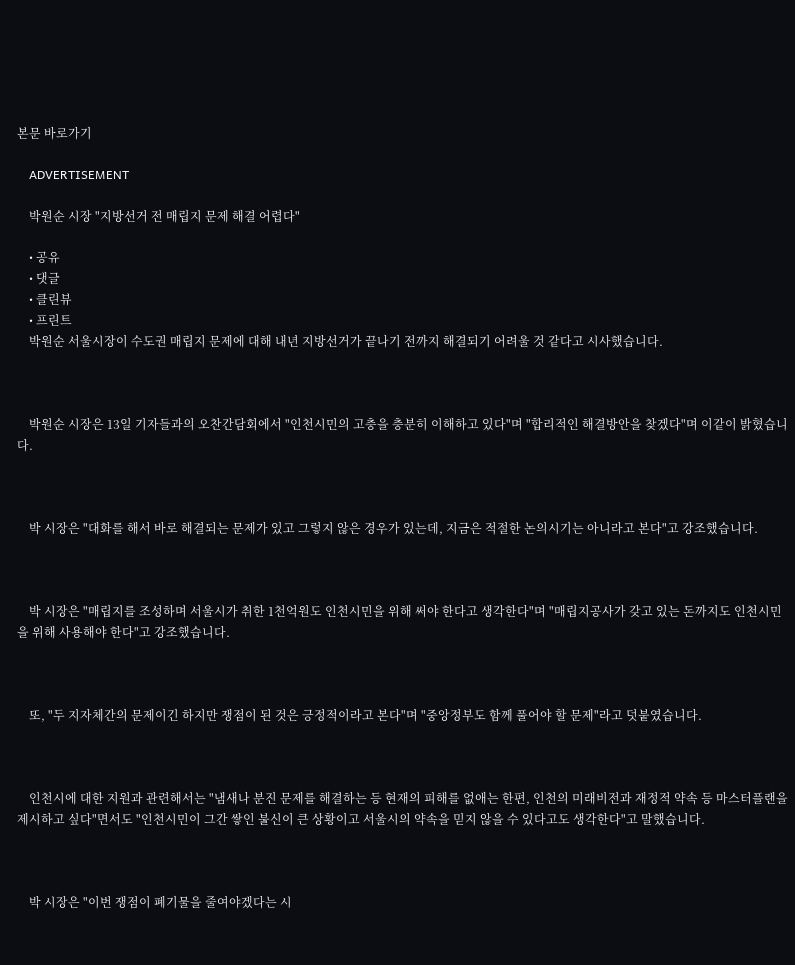본문 바로가기

    ADVERTISEMENT

    박원순 시장 "지방선거 전 매립지 문제 해결 어렵다"

    • 공유
    • 댓글
    • 클린뷰
    • 프린트
    박원순 서울시장이 수도권 매립지 문제에 대해 내년 지방선거가 끝나기 전까지 해결되기 어려울 것 같다고 시사했습니다.



    박원순 시장은 13일 기자들과의 오찬간담회에서 "인천시민의 고충을 충분히 이해하고 있다"며 "합리적인 해결방안을 찾겠다"며 이같이 밝혔습니다.



    박 시장은 "대화를 해서 바로 해결되는 문제가 있고 그렇지 않은 경우가 있는데, 지금은 적절한 논의시기는 아니라고 본다"고 강조했습니다.



    박 시장은 "매립지를 조성하며 서울시가 취한 1천억원도 인천시민을 위해 써야 한다고 생각한다"며 "매립지공사가 갖고 있는 돈까지도 인천시민을 위해 사용해야 한다"고 강조했습니다.



    또, "두 지자체간의 문제이긴 하지만 쟁점이 된 것은 긍정적이라고 본다"며 "중앙정부도 함께 풀어야 할 문제"라고 덧붙였습니다.



    인천시에 대한 지원과 관련해서는 "냄새나 분진 문제를 해결하는 등 현재의 피해를 없애는 한편, 인천의 미래비전과 재정적 약속 등 마스터플랜을 제시하고 싶다"면서도 "인천시민이 그간 쌓인 불신이 큰 상황이고 서울시의 약속을 믿지 않을 수 있다고도 생각한다"고 말했습니다.



    박 시장은 "이번 쟁점이 폐기물을 줄여야겠다는 시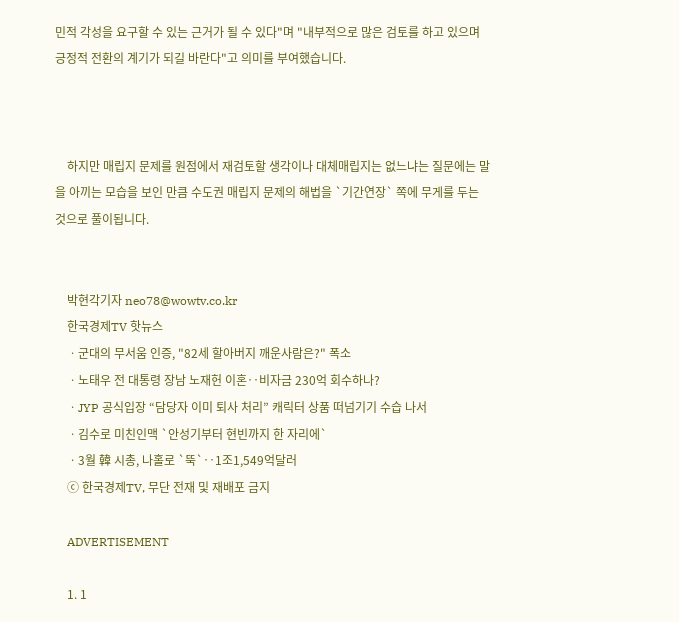민적 각성을 요구할 수 있는 근거가 될 수 있다"며 "내부적으로 많은 검토를 하고 있으며 긍정적 전환의 계기가 되길 바란다"고 의미를 부여했습니다.



    하지만 매립지 문제를 원점에서 재검토할 생각이나 대체매립지는 없느냐는 질문에는 말을 아끼는 모습을 보인 만큼 수도권 매립지 문제의 해법을 `기간연장` 쪽에 무게를 두는 것으로 풀이됩니다.


    박현각기자 neo78@wowtv.co.kr
    한국경제TV 핫뉴스
    ㆍ군대의 무서움 인증, "82세 할아버지 깨운사람은?" 폭소
    ㆍ노태우 전 대통령 장남 노재헌 이혼‥비자금 230억 회수하나?
    ㆍJYP 공식입장 “담당자 이미 퇴사 처리” 캐릭터 상품 떠넘기기 수습 나서
    ㆍ김수로 미친인맥 `안성기부터 현빈까지 한 자리에`
    ㆍ3월 韓 시총, 나홀로 `뚝`‥1조1,549억달러
    ⓒ 한국경제TV, 무단 전재 및 재배포 금지

    ADVERTISEMENT

    1. 1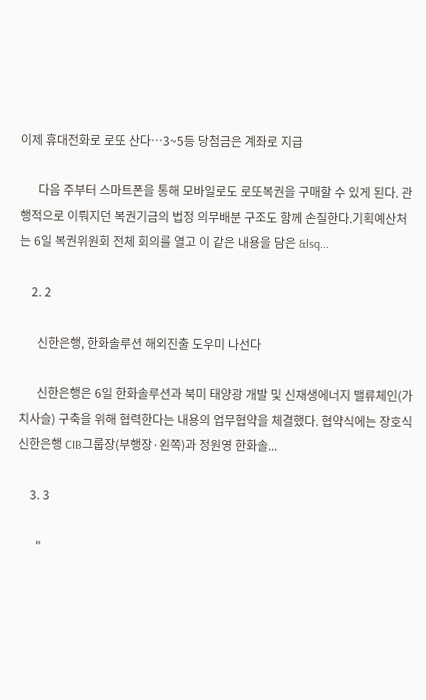이제 휴대전화로 로또 산다…3~5등 당첨금은 계좌로 지급

      다음 주부터 스마트폰을 통해 모바일로도 로또복권을 구매할 수 있게 된다. 관행적으로 이뤄지던 복권기금의 법정 의무배분 구조도 함께 손질한다.기획예산처는 6일 복권위원회 전체 회의를 열고 이 같은 내용을 담은 &lsq...

    2. 2

      신한은행, 한화솔루션 해외진출 도우미 나선다

      신한은행은 6일 한화솔루션과 북미 태양광 개발 및 신재생에너지 밸류체인(가치사슬) 구축을 위해 협력한다는 내용의 업무협약을 체결했다. 협약식에는 장호식 신한은행 CIB그룹장(부행장·왼쪽)과 정원영 한화솔...

    3. 3

      "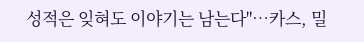성적은 잊혀도 이야기는 남는다"…카스, 밀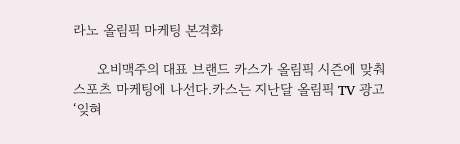라노 올림픽 마케팅 본격화

      오비맥주의 대표 브랜드 카스가 올림픽 시즌에 맞춰 스포츠 마케팅에 나선다.카스는 지난달 올림픽 TV 광고 ‘잊혀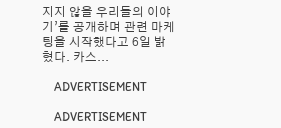지지 않을 우리들의 이야기’를 공개하며 관련 마케팅을 시작했다고 6일 밝혔다. 카스...

    ADVERTISEMENT

    ADVERTISEMENT